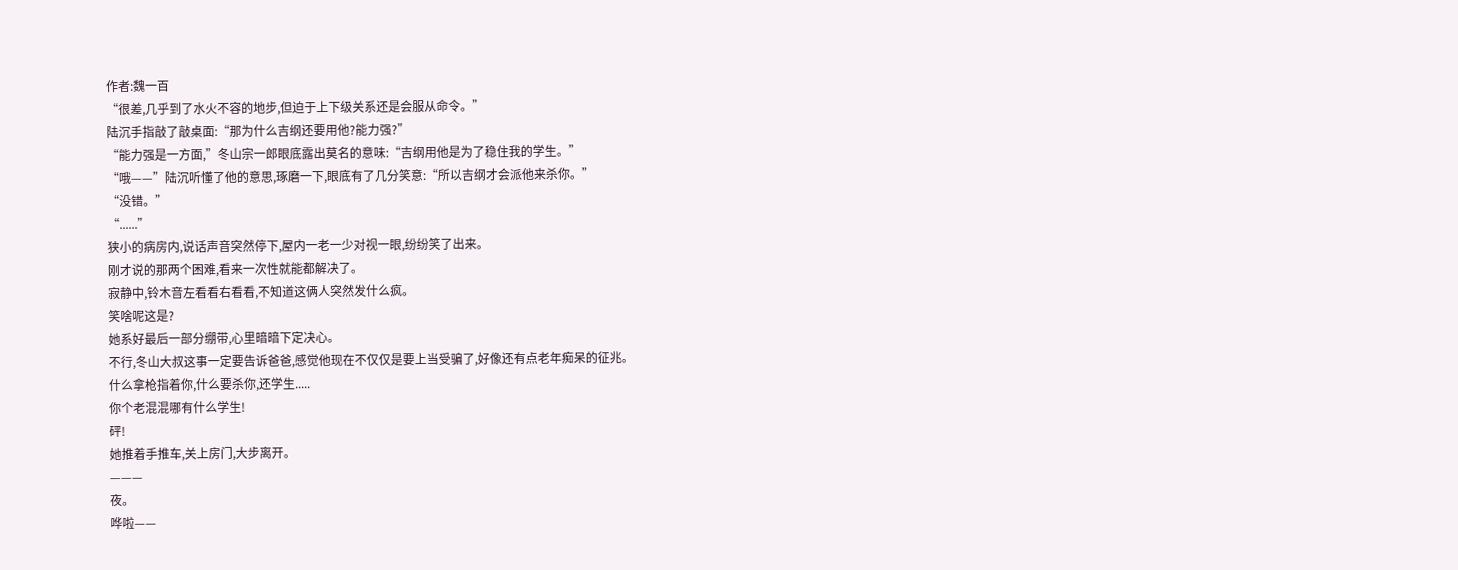作者:魏一百
“很差,几乎到了水火不容的地步,但迫于上下级关系还是会服从命令。”
陆沉手指敲了敲桌面:“那为什么吉纲还要用他?能力强?”
“能力强是一方面,”冬山宗一郎眼底露出莫名的意味:“吉纲用他是为了稳住我的学生。”
“哦——”陆沉听懂了他的意思,琢磨一下,眼底有了几分笑意:“所以吉纲才会派他来杀你。”
“没错。”
“......”
狭小的病房内,说话声音突然停下,屋内一老一少对视一眼,纷纷笑了出来。
刚才说的那两个困难,看来一次性就能都解决了。
寂静中,铃木音左看看右看看,不知道这俩人突然发什么疯。
笑啥呢这是?
她系好最后一部分绷带,心里暗暗下定决心。
不行,冬山大叔这事一定要告诉爸爸,感觉他现在不仅仅是要上当受骗了,好像还有点老年痴呆的征兆。
什么拿枪指着你,什么要杀你,还学生.....
你个老混混哪有什么学生!
砰!
她推着手推车,关上房门,大步离开。
———
夜。
哗啦——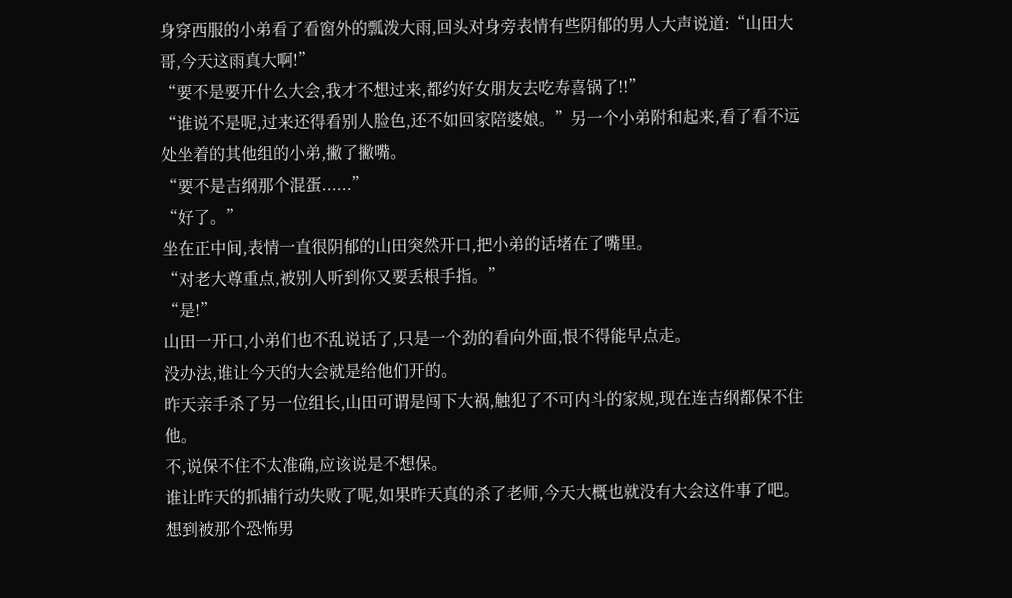身穿西服的小弟看了看窗外的瓢泼大雨,回头对身旁表情有些阴郁的男人大声说道:“山田大哥,今天这雨真大啊!”
“要不是要开什么大会,我才不想过来,都约好女朋友去吃寿喜锅了!!”
“谁说不是呢,过来还得看别人脸色,还不如回家陪婆娘。”另一个小弟附和起来,看了看不远处坐着的其他组的小弟,撇了撇嘴。
“要不是吉纲那个混蛋......”
“好了。”
坐在正中间,表情一直很阴郁的山田突然开口,把小弟的话堵在了嘴里。
“对老大尊重点,被别人听到你又要丢根手指。”
“是!”
山田一开口,小弟们也不乱说话了,只是一个劲的看向外面,恨不得能早点走。
没办法,谁让今天的大会就是给他们开的。
昨天亲手杀了另一位组长,山田可谓是闯下大祸,触犯了不可内斗的家规,现在连吉纲都保不住他。
不,说保不住不太准确,应该说是不想保。
谁让昨天的抓捕行动失败了呢,如果昨天真的杀了老师,今天大概也就没有大会这件事了吧。
想到被那个恐怖男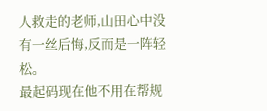人救走的老师,山田心中没有一丝后悔,反而是一阵轻松。
最起码现在他不用在帮规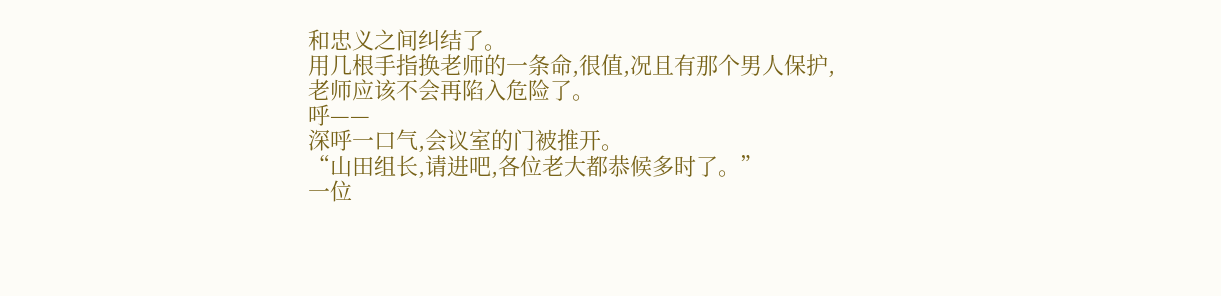和忠义之间纠结了。
用几根手指换老师的一条命,很值,况且有那个男人保护,老师应该不会再陷入危险了。
呼——
深呼一口气,会议室的门被推开。
“山田组长,请进吧,各位老大都恭候多时了。”
一位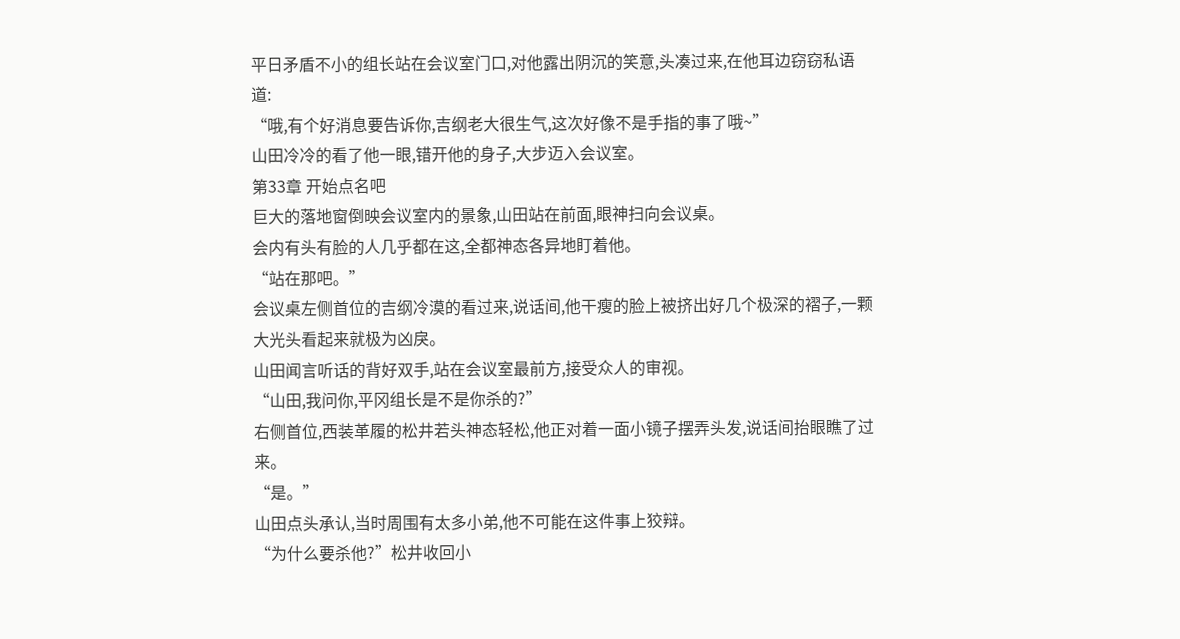平日矛盾不小的组长站在会议室门口,对他露出阴沉的笑意,头凑过来,在他耳边窃窃私语道:
“哦,有个好消息要告诉你,吉纲老大很生气,这次好像不是手指的事了哦~”
山田冷冷的看了他一眼,错开他的身子,大步迈入会议室。
第33章 开始点名吧
巨大的落地窗倒映会议室内的景象,山田站在前面,眼神扫向会议桌。
会内有头有脸的人几乎都在这,全都神态各异地盯着他。
“站在那吧。”
会议桌左侧首位的吉纲冷漠的看过来,说话间,他干瘦的脸上被挤出好几个极深的褶子,一颗大光头看起来就极为凶戾。
山田闻言听话的背好双手,站在会议室最前方,接受众人的审视。
“山田,我问你,平冈组长是不是你杀的?”
右侧首位,西装革履的松井若头神态轻松,他正对着一面小镜子摆弄头发,说话间抬眼瞧了过来。
“是。”
山田点头承认,当时周围有太多小弟,他不可能在这件事上狡辩。
“为什么要杀他?”松井收回小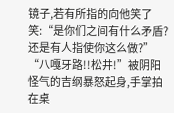镜子,若有所指的向他笑了笑:“是你们之间有什么矛盾?还是有人指使你这么做?”
“八嘎牙路!!松井!”被阴阳怪气的吉纲暴怒起身,手掌拍在桌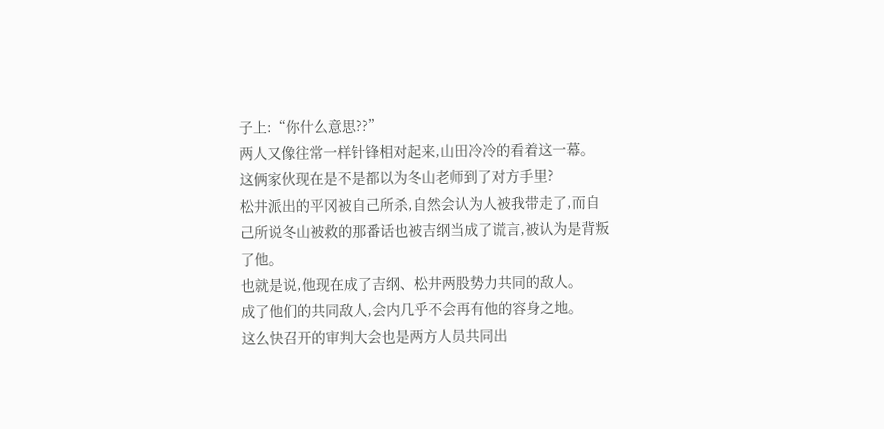子上:“你什么意思??”
两人又像往常一样针锋相对起来,山田冷冷的看着这一幕。
这俩家伙现在是不是都以为冬山老师到了对方手里?
松井派出的平冈被自己所杀,自然会认为人被我带走了,而自己所说冬山被救的那番话也被吉纲当成了谎言,被认为是背叛了他。
也就是说,他现在成了吉纲、松井两股势力共同的敌人。
成了他们的共同敌人,会内几乎不会再有他的容身之地。
这么快召开的审判大会也是两方人员共同出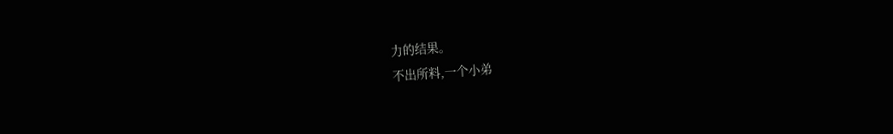力的结果。
不出所料,一个小弟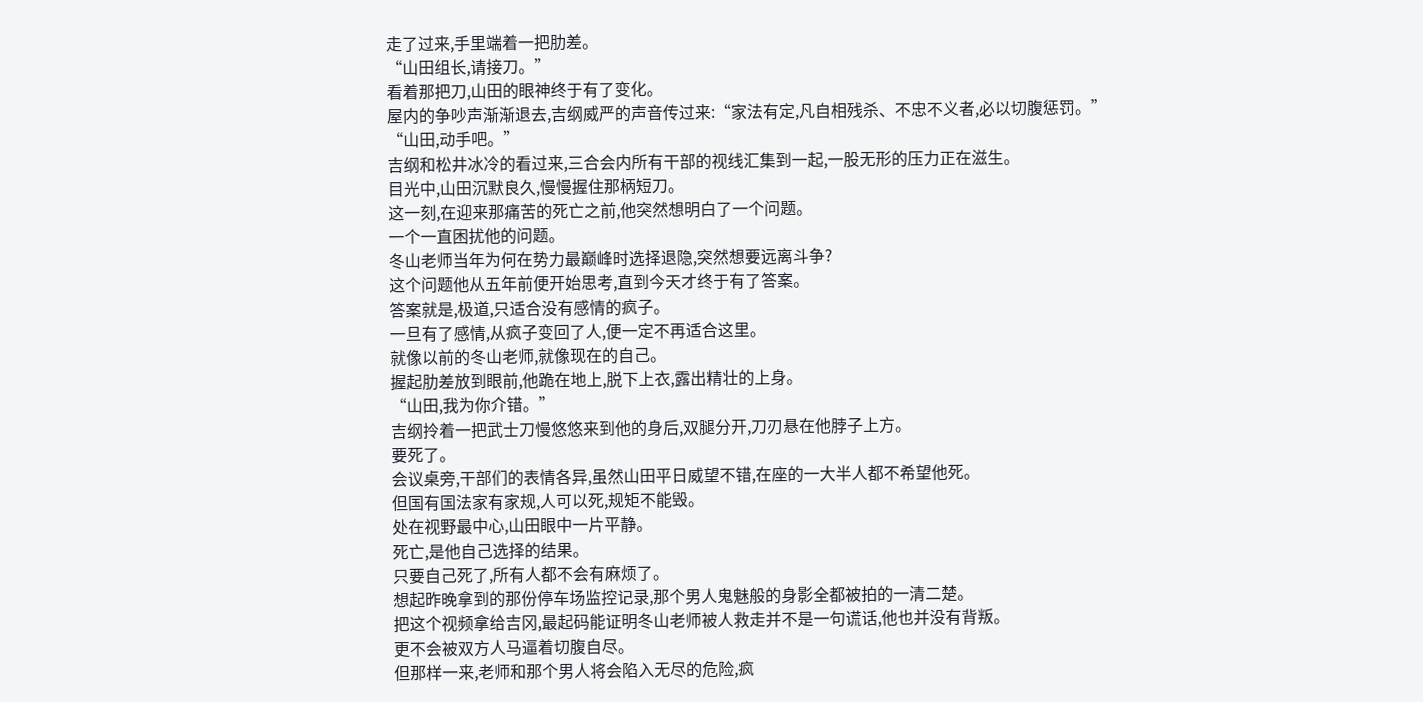走了过来,手里端着一把肋差。
“山田组长,请接刀。”
看着那把刀,山田的眼神终于有了变化。
屋内的争吵声渐渐退去,吉纲威严的声音传过来:“家法有定,凡自相残杀、不忠不义者,必以切腹惩罚。”
“山田,动手吧。”
吉纲和松井冰冷的看过来,三合会内所有干部的视线汇集到一起,一股无形的压力正在滋生。
目光中,山田沉默良久,慢慢握住那柄短刀。
这一刻,在迎来那痛苦的死亡之前,他突然想明白了一个问题。
一个一直困扰他的问题。
冬山老师当年为何在势力最巅峰时选择退隐,突然想要远离斗争?
这个问题他从五年前便开始思考,直到今天才终于有了答案。
答案就是,极道,只适合没有感情的疯子。
一旦有了感情,从疯子变回了人,便一定不再适合这里。
就像以前的冬山老师,就像现在的自己。
握起肋差放到眼前,他跪在地上,脱下上衣,露出精壮的上身。
“山田,我为你介错。”
吉纲拎着一把武士刀慢悠悠来到他的身后,双腿分开,刀刃悬在他脖子上方。
要死了。
会议桌旁,干部们的表情各异,虽然山田平日威望不错,在座的一大半人都不希望他死。
但国有国法家有家规,人可以死,规矩不能毁。
处在视野最中心,山田眼中一片平静。
死亡,是他自己选择的结果。
只要自己死了,所有人都不会有麻烦了。
想起昨晚拿到的那份停车场监控记录,那个男人鬼魅般的身影全都被拍的一清二楚。
把这个视频拿给吉冈,最起码能证明冬山老师被人救走并不是一句谎话,他也并没有背叛。
更不会被双方人马逼着切腹自尽。
但那样一来,老师和那个男人将会陷入无尽的危险,疯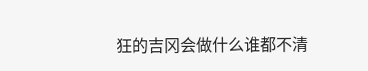狂的吉冈会做什么谁都不清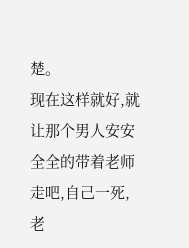楚。
现在这样就好,就让那个男人安安全全的带着老师走吧,自己一死,老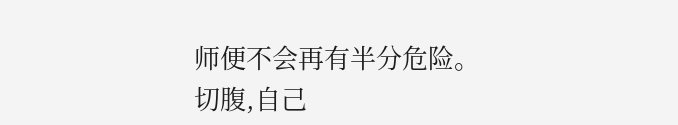师便不会再有半分危险。
切腹,自己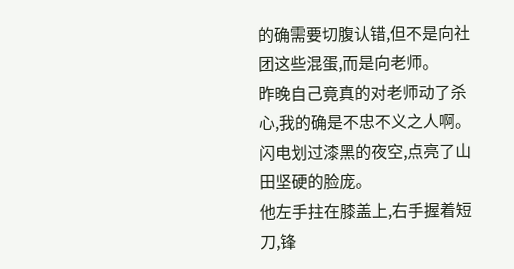的确需要切腹认错,但不是向社团这些混蛋,而是向老师。
昨晚自己竟真的对老师动了杀心,我的确是不忠不义之人啊。
闪电划过漆黑的夜空,点亮了山田坚硬的脸庞。
他左手拄在膝盖上,右手握着短刀,锋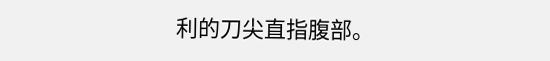利的刀尖直指腹部。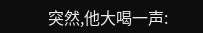突然,他大喝一声: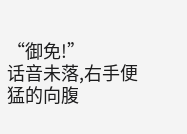“御免!”
话音未落,右手便猛的向腹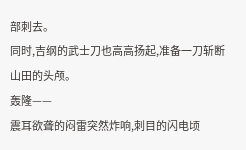部刺去。
同时,吉纲的武士刀也高高扬起,准备一刀斩断山田的头颅。
轰隆——
震耳欲聋的闷雷突然炸响,刺目的闪电顷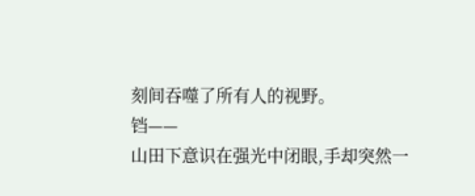刻间吞噬了所有人的视野。
铛——
山田下意识在强光中闭眼,手却突然一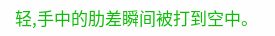轻,手中的肋差瞬间被打到空中。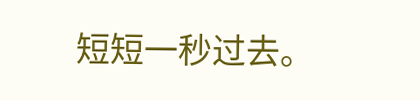短短一秒过去。